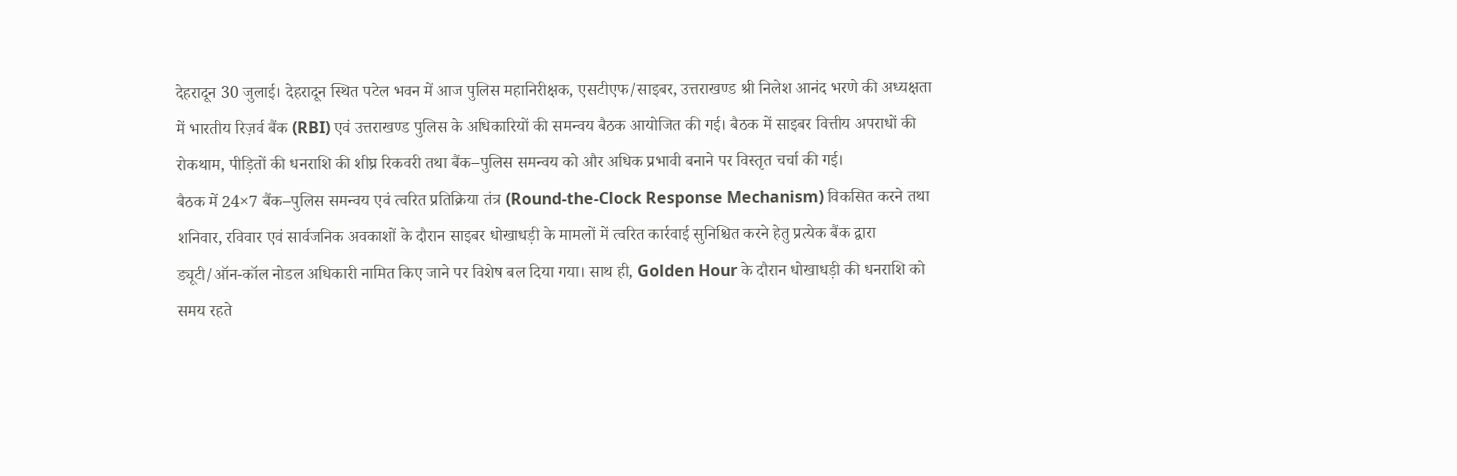देहरादून 30 जुलाई। देहरादून स्थित पटेल भवन में आज पुलिस महानिरीक्षक, एसटीएफ/साइबर, उत्तराखण्ड श्री निलेश आनंद भरणे की अध्यक्षता में भारतीय रिज़र्व बैंक (RBI) एवं उत्तराखण्ड पुलिस के अधिकारियों की समन्वय बैठक आयोजित की गई। बैठक में साइबर वित्तीय अपराधों की रोकथाम, पीड़ितों की धनराशि की शीघ्र रिकवरी तथा बैंक–पुलिस समन्वय को और अधिक प्रभावी बनाने पर विस्तृत चर्चा की गई।
बैठक में 24×7 बैंक–पुलिस समन्वय एवं त्वरित प्रतिक्रिया तंत्र (Round-the-Clock Response Mechanism) विकसित करने तथा शनिवार, रविवार एवं सार्वजनिक अवकाशों के दौरान साइबर धोखाधड़ी के मामलों में त्वरित कार्रवाई सुनिश्चित करने हेतु प्रत्येक बैंक द्वारा ड्यूटी/ऑन-कॉल नोडल अधिकारी नामित किए जाने पर विशेष बल दिया गया। साथ ही, Golden Hour के दौरान धोखाधड़ी की धनराशि को समय रहते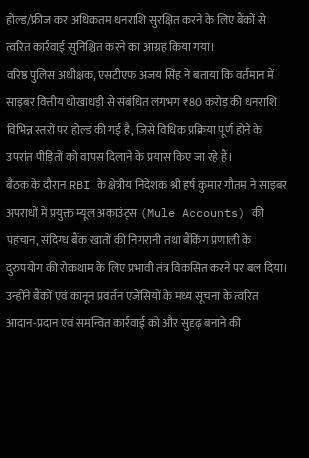होल्ड/फ्रीज कर अधिकतम धनराशि सुरक्षित करने के लिए बैंकों से त्वरित कार्रवाई सुनिश्चित करने का आग्रह किया गया।
वरिष्ठ पुलिस अधीक्षक, एसटीएफ अजय सिंह ने बताया कि वर्तमान में साइबर वित्तीय धोखाधड़ी से संबंधित लगभग ₹80 करोड़ की धनराशि विभिन्न स्तरों पर होल्ड की गई है, जिसे विधिक प्रक्रिया पूर्ण होने के उपरांत पीड़ितों को वापस दिलाने के प्रयास किए जा रहे हैं।
बैठक के दौरान RBI के क्षेत्रीय निदेशक श्री हर्ष कुमार गौतम ने साइबर अपराधों में प्रयुक्त म्यूल अकाउंट्स (Mule Accounts) की पहचान, संदिग्ध बैंक खातों की निगरानी तथा बैंकिंग प्रणाली के दुरुपयोग की रोकथाम के लिए प्रभावी तंत्र विकसित करने पर बल दिया। उन्होंने बैंकों एवं कानून प्रवर्तन एजेंसियों के मध्य सूचना के त्वरित आदान-प्रदान एवं समन्वित कार्रवाई को और सुदृढ़ बनाने की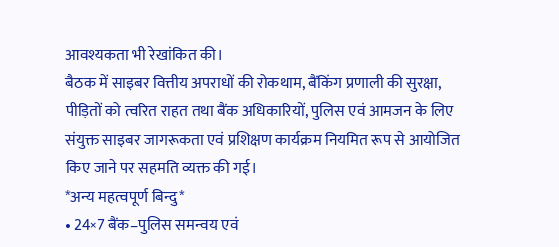आवश्यकता भी रेखांकित की।
बैठक में साइबर वित्तीय अपराधों की रोकथाम, बैंकिंग प्रणाली की सुरक्षा, पीड़ितों को त्वरित राहत तथा बैंक अधिकारियों, पुलिस एवं आमजन के लिए संयुक्त साइबर जागरूकता एवं प्रशिक्षण कार्यक्रम नियमित रूप से आयोजित किए जाने पर सहमति व्यक्त की गई।
*अन्य महत्वपूर्ण बिन्दु*
• 24×7 बैंक–पुलिस समन्वय एवं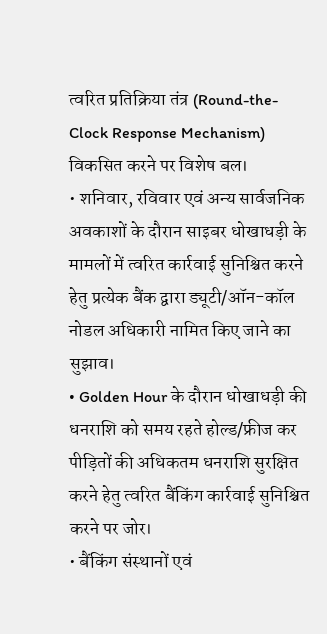त्वरित प्रतिक्रिया तंत्र (Round-the-Clock Response Mechanism) विकसित करने पर विशेष बल।
• शनिवार, रविवार एवं अन्य सार्वजनिक अवकाशों के दौरान साइबर धोखाधड़ी के मामलों में त्वरित कार्रवाई सुनिश्चित करने हेतु प्रत्येक बैंक द्वारा ड्यूटी/ऑन-कॉल नोडल अधिकारी नामित किए जाने का सुझाव।
• Golden Hour के दौरान धोखाधड़ी की धनराशि को समय रहते होल्ड/फ्रीज कर पीड़ितों की अधिकतम धनराशि सुरक्षित करने हेतु त्वरित बैंकिंग कार्रवाई सुनिश्चित करने पर जोर।
• बैंकिंग संस्थानों एवं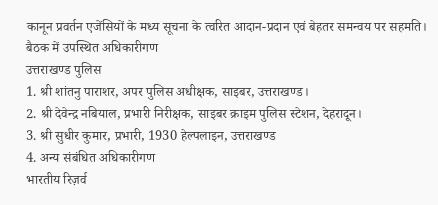कानून प्रवर्तन एजेंसियों के मध्य सूचना के त्वरित आदान-प्रदान एवं बेहतर समन्वय पर सहमति।
बैठक में उपस्थित अधिकारीगण
उत्तराखण्ड पुलिस
1. श्री शांतनु पाराशर, अपर पुलिस अधीक्षक, साइबर, उत्तराखण्ड।
2. श्री देवेन्द्र नबियाल, प्रभारी निरीक्षक, साइबर क्राइम पुलिस स्टेशन, देहरादून।
3. श्री सुधीर कुमार, प्रभारी, 1930 हेल्पलाइन, उत्तराखण्ड
4. अन्य संबंधित अधिकारीगण
भारतीय रिज़र्व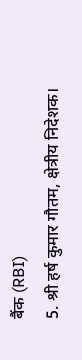बैंक (RBI)
5. श्री हर्ष कुमार गौतम, क्षेत्रीय निदेशक।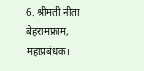6. श्रीमती नीता बेहरामफ्राम, महाप्रबंधक।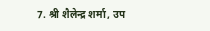7. श्री शैलेन्द्र शर्मा, उप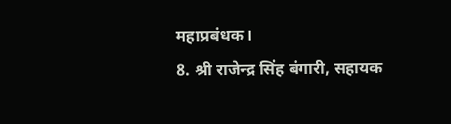महाप्रबंधक।
8. श्री राजेन्द्र सिंह बंगारी, सहायक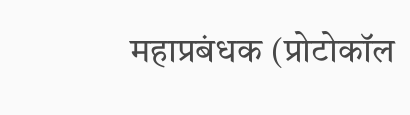महाप्रबंधक (प्रोटोकॉल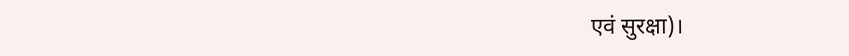एवं सुरक्षा)।